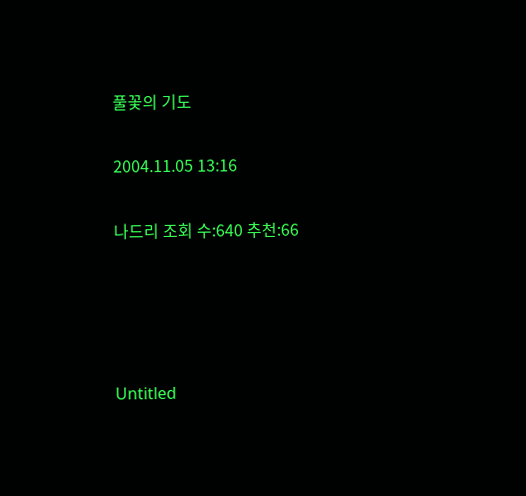풀꽃의 기도

2004.11.05 13:16

나드리 조회 수:640 추천:66




Untitled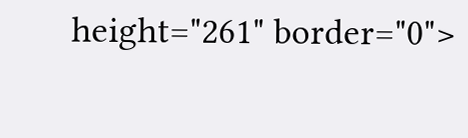height="261" border="0">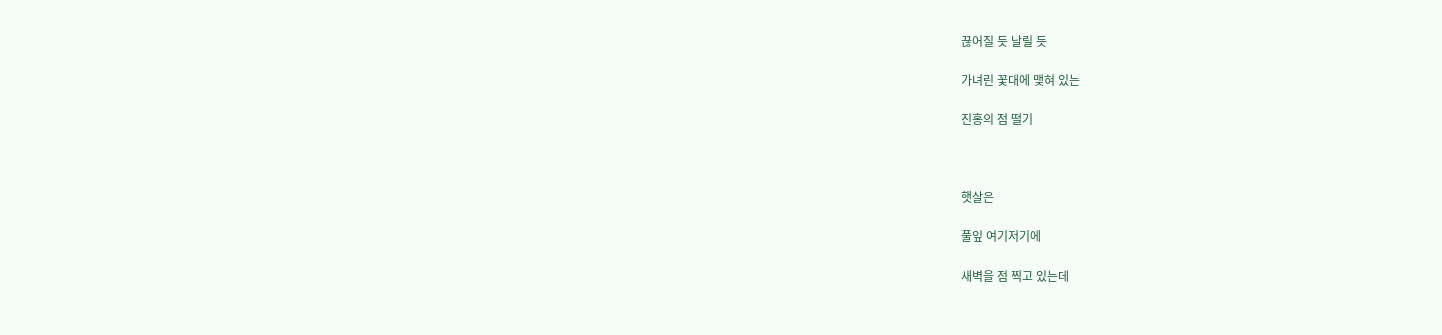끊어질 듯 날릴 듯

가녀린 꽃대에 맺혀 있는

진홍의 점 떨기



햇살은

풀잎 여기저기에

새벽을 점 찍고 있는데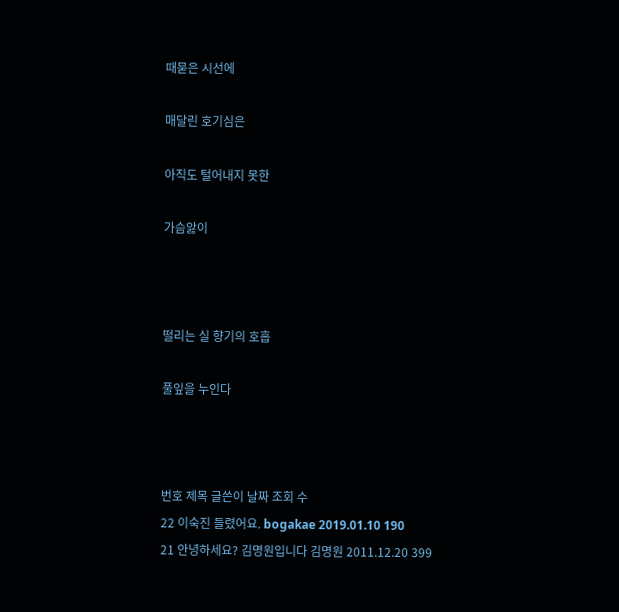때묻은 시선에

매달린 호기심은

아직도 털어내지 못한

가슴앓이



떨리는 실 향기의 호흡

풀잎을 누인다



번호 제목 글쓴이 날짜 조회 수
22 이숙진 들렸어요. bogakae 2019.01.10 190
21 안녕하세요? 김명원입니다 김명원 2011.12.20 399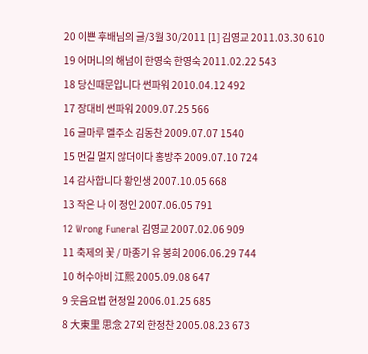20 이쁜 후배님의 글/3월 30/2011 [1] 김영교 2011.03.30 610
19 어머니의 해넘이 한영숙 한영숙 2011.02.22 543
18 당신때문입니다 썬파워 2010.04.12 492
17 장대비 썬파워 2009.07.25 566
16 글마루 멜주소 김동찬 2009.07.07 1540
15 먼길 멀지 않더이다 홍방주 2009.07.10 724
14 감사합니다 황인생 2007.10.05 668
13 작은 나 이 정인 2007.06.05 791
12 Wrong Funeral 김영교 2007.02.06 909
11 축제의 꽃 / 마종기 유 봉희 2006.06.29 744
10 허수아비 江熙 2005.09.08 647
9 웃음요법 현정일 2006.01.25 685
8 大東里 思念 27외 한정찬 2005.08.23 673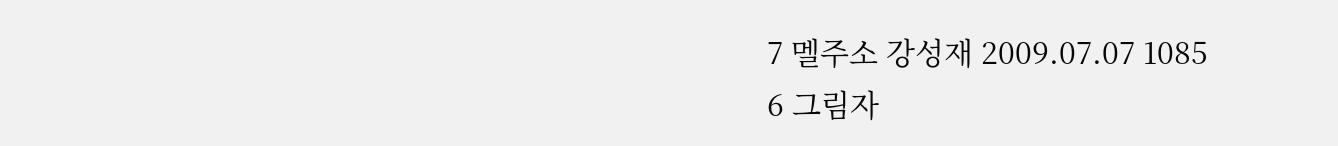7 멜주소 강성재 2009.07.07 1085
6 그림자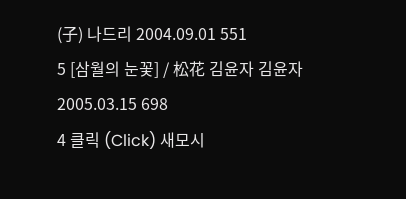(子) 나드리 2004.09.01 551
5 [삼월의 눈꽃] / 松花 김윤자 김윤자 2005.03.15 698
4 클릭 (Click) 새모시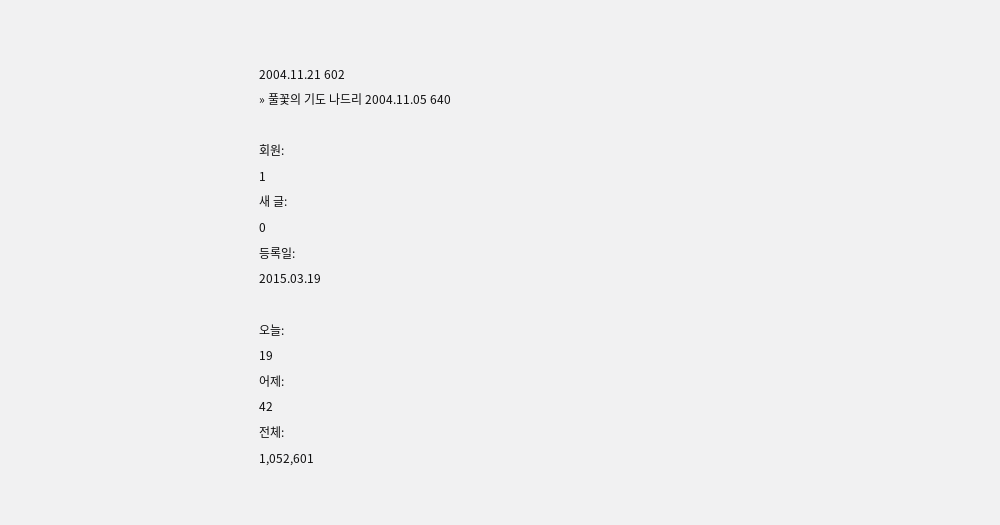2004.11.21 602
» 풀꽃의 기도 나드리 2004.11.05 640

회원:
1
새 글:
0
등록일:
2015.03.19

오늘:
19
어제:
42
전체:
1,052,601